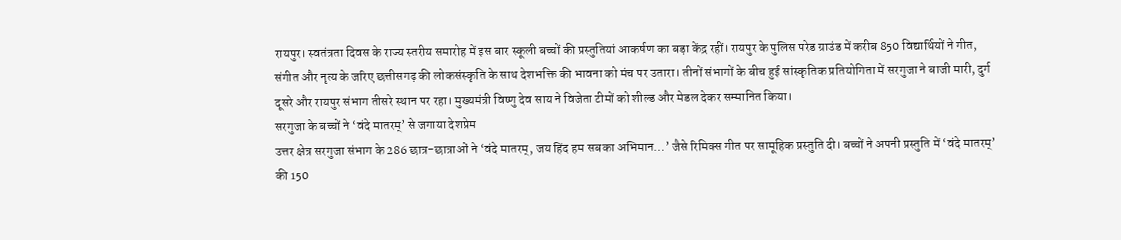रायपुर। स्वतंत्रता दिवस के राज्य स्तरीय समारोह में इस बार स्कूली बच्चों की प्रस्तुतियां आकर्षण का बड़ा केंद्र रहीं। रायपुर के पुलिस परेड ग्राउंड में करीब 850 विद्यार्थियों ने गीत, संगीत और नृत्य के जरिए छत्तीसगढ़ की लोकसंस्कृति के साथ देशभक्ति की भावना को मंच पर उतारा। तीनों संभागों के बीच हुई सांस्कृतिक प्रतियोगिता में सरगुजा ने बाजी मारी, दुर्ग दूसरे और रायपुर संभाग तीसरे स्थान पर रहा। मुख्यमंत्री विष्णु देव साय ने विजेता टीमों को शील्ड और मेडल देकर सम्मानित किया।
सरगुजा के बच्चों ने ‘वंदे मातरम्’ से जगाया देशप्रेम
उत्तर क्षेत्र सरगुजा संभाग के 286 छात्र-छात्राओं ने ‘वंदे मातरम्, जय हिंद हम सबका अभिमान…’ जैसे रिमिक्स गीत पर सामूहिक प्रस्तुति दी। बच्चों ने अपनी प्रस्तुति में ‘वंदे मातरम्’ की 150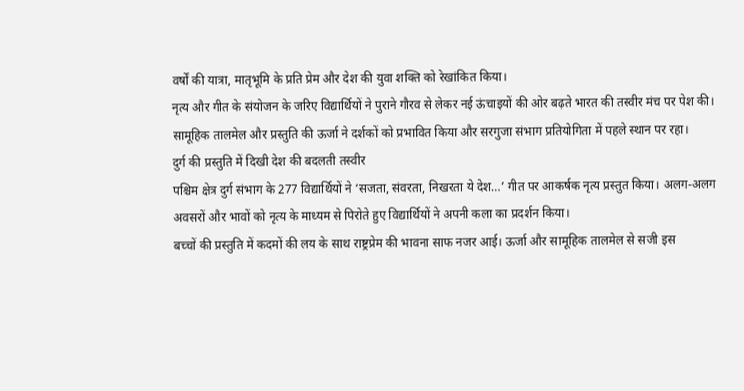वर्षों की यात्रा, मातृभूमि के प्रति प्रेम और देश की युवा शक्ति को रेखांकित किया।
नृत्य और गीत के संयोजन के जरिए विद्यार्थियों ने पुराने गौरव से लेकर नई ऊंचाइयों की ओर बढ़ते भारत की तस्वीर मंच पर पेश की। सामूहिक तालमेल और प्रस्तुति की ऊर्जा ने दर्शकों को प्रभावित किया और सरगुजा संभाग प्रतियोगिता में पहले स्थान पर रहा।
दुर्ग की प्रस्तुति में दिखी देश की बदलती तस्वीर
पश्चिम क्षेत्र दुर्ग संभाग के 277 विद्यार्थियों ने ‘सजता, संवरता, निखरता ये देश…’ गीत पर आकर्षक नृत्य प्रस्तुत किया। अलग-अलग अवसरों और भावों को नृत्य के माध्यम से पिरोते हुए विद्यार्थियों ने अपनी कला का प्रदर्शन किया।
बच्चों की प्रस्तुति में कदमों की लय के साथ राष्ट्रप्रेम की भावना साफ नजर आई। ऊर्जा और सामूहिक तालमेल से सजी इस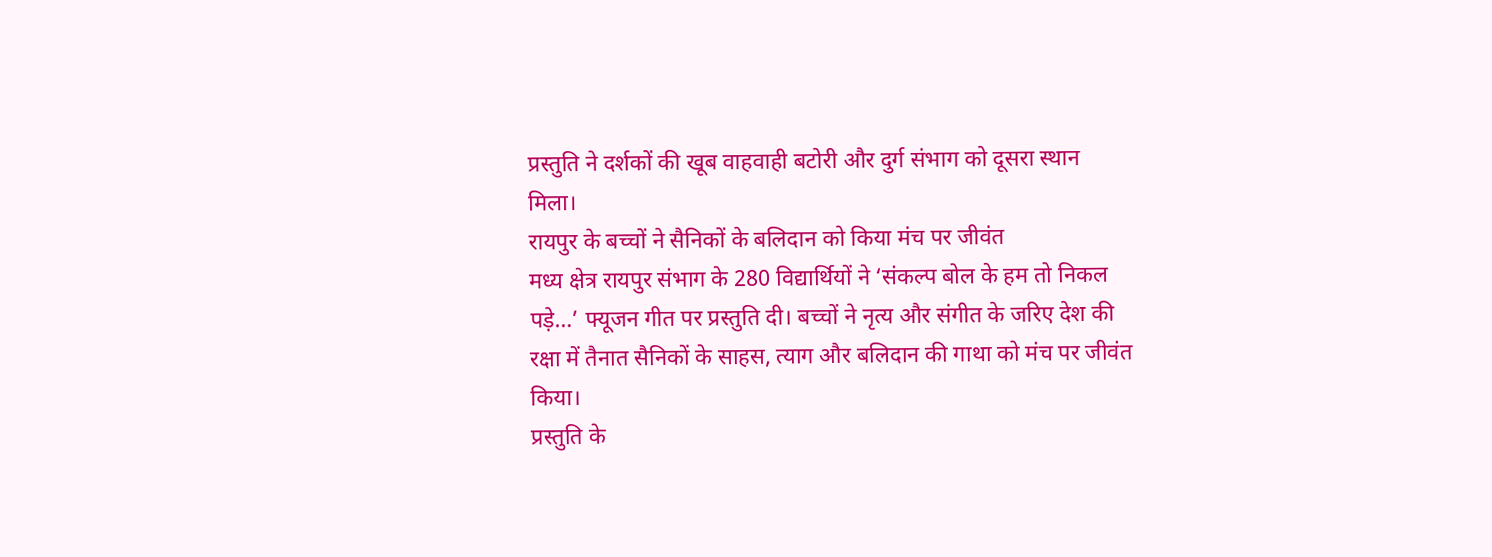प्रस्तुति ने दर्शकों की खूब वाहवाही बटोरी और दुर्ग संभाग को दूसरा स्थान मिला।
रायपुर के बच्चों ने सैनिकों के बलिदान को किया मंच पर जीवंत
मध्य क्षेत्र रायपुर संभाग के 280 विद्यार्थियों ने ‘संकल्प बोल के हम तो निकल पड़े…’ फ्यूजन गीत पर प्रस्तुति दी। बच्चों ने नृत्य और संगीत के जरिए देश की रक्षा में तैनात सैनिकों के साहस, त्याग और बलिदान की गाथा को मंच पर जीवंत किया।
प्रस्तुति के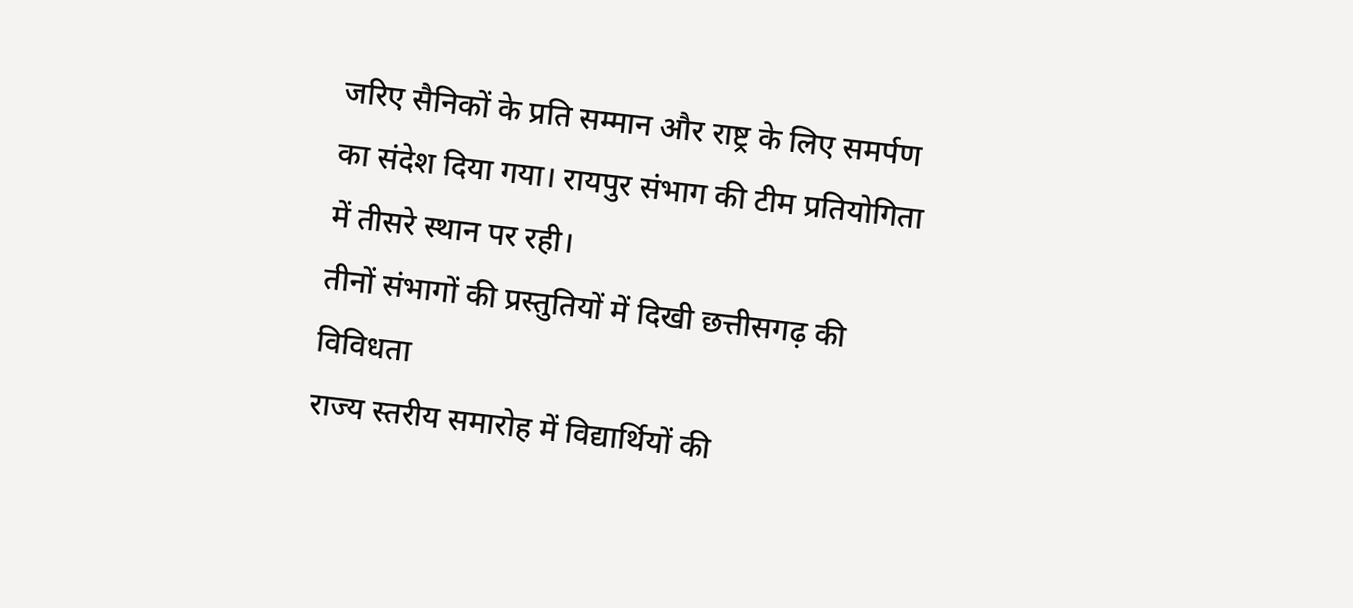जरिए सैनिकों के प्रति सम्मान और राष्ट्र के लिए समर्पण का संदेश दिया गया। रायपुर संभाग की टीम प्रतियोगिता में तीसरे स्थान पर रही।
तीनों संभागों की प्रस्तुतियों में दिखी छत्तीसगढ़ की विविधता
राज्य स्तरीय समारोह में विद्यार्थियों की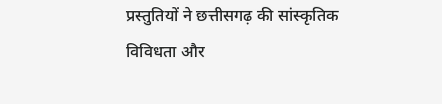प्रस्तुतियों ने छत्तीसगढ़ की सांस्कृतिक विविधता और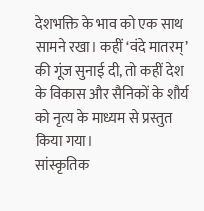देशभक्ति के भाव को एक साथ सामने रखा। कहीं ‘वंदे मातरम्’ की गूंज सुनाई दी, तो कहीं देश के विकास और सैनिकों के शौर्य को नृत्य के माध्यम से प्रस्तुत किया गया।
सांस्कृतिक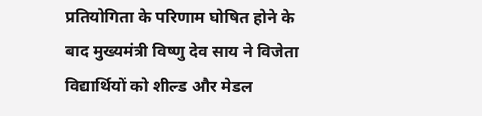प्रतियोगिता के परिणाम घोषित होने के बाद मुख्यमंत्री विष्णु देव साय ने विजेता विद्यार्थियों को शील्ड और मेडल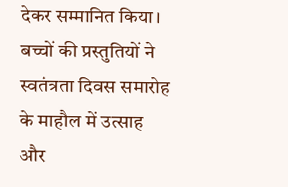देकर सम्मानित किया। बच्चों की प्रस्तुतियों ने स्वतंत्रता दिवस समारोह के माहौल में उत्साह और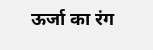ऊर्जा का रंग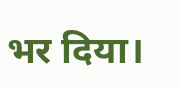भर दिया।